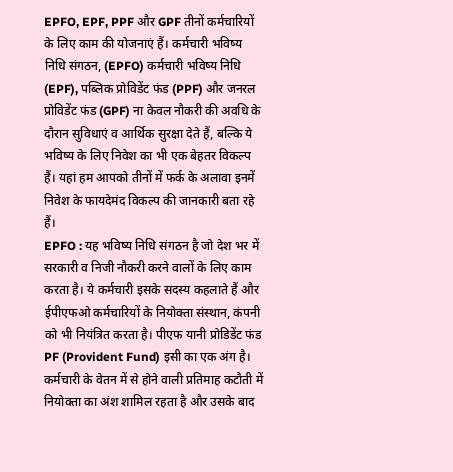EPFO, EPF, PPF और GPF तीनों कर्मचारियों के लिए काम की योजनाएं हैं। कर्मचारी भविष्य निधि संगठन, (EPFO) कर्मचारी भविष्य निधि (EPF), पब्लिक प्रोविडेंट फंड (PPF) और जनरल प्रोविडेंट फंड (GPF) ना केवल नौकरी की अवधि के दौरान सुविधाएं व आर्थिक सुरक्षा देते हैं, बल्कि ये भविष्य के लिए निवेश का भी एक बेहतर विकल्प हैं। यहां हम आपको तीनों में फर्क के अलावा इनमें निवेश के फायदेमंद विकल्प की जानकारी बता रहे हैं।
EPFO : यह भविष्य निधि संगठन है जो देश भर में सरकारी व निजी नौकरी करने वालों के लिए काम करता है। ये कर्मचारी इसके सदस्य कहलाते हैं और ईपीएफओ कर्मचारियों के नियोक्ता संस्थान, कंपनी को भी नियंत्रित करता है। पीएफ यानी प्रोडिडेंट फंड PF (Provident Fund) इसी का एक अंग है। कर्मचारी के वेतन में से होने वाली प्रतिमाह कटौती में नियोक्ता का अंश शामिल रहता है और उसके बाद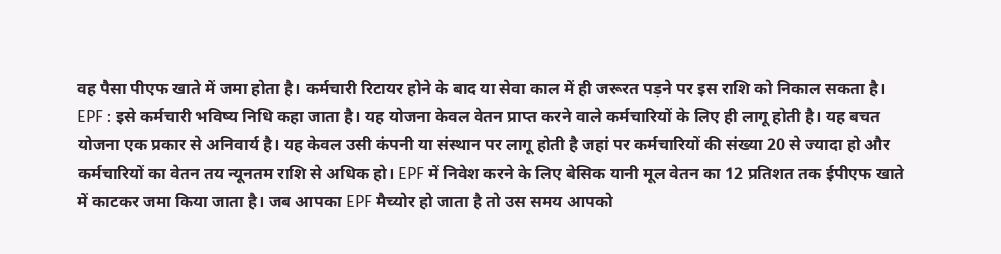वह पैसा पीएफ खाते में जमा होता है। कर्मचारी रिटायर होने के बाद या सेवा काल में ही जरूरत पड़ने पर इस राशि को निकाल सकता है।
EPF : इसे कर्मचारी भविष्य निधि कहा जाता है। यह योजना केवल वेतन प्राप्त करने वाले कर्मचारियों के लिए ही लागू होती है। यह बचत योजना एक प्रकार से अनिवार्य है। यह केवल उसी कंपनी या संस्थान पर लागू होती है जहां पर कर्मचारियों की संख्या 20 से ज्यादा हो और कर्मचारियों का वेतन तय न्यूनतम राशि से अधिक हो। EPF में निवेश करने के लिए बेसिक यानी मूल वेतन का 12 प्रतिशत तक ईपीएफ खाते में काटकर जमा किया जाता है। जब आपका EPF मैच्योर हो जाता है तो उस समय आपको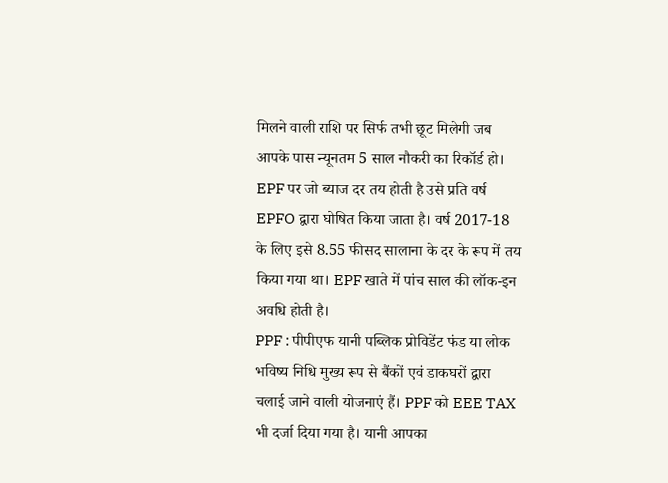मिलने वाली राशि पर सिर्फ तभी छूट मिलेगी जब आपके पास न्यूनतम 5 साल नौकरी का रिकॉर्ड हो। EPF पर जो ब्याज दर तय होती है उसे प्रति वर्ष EPFO द्वारा घोषित किया जाता है। वर्ष 2017-18 के लिए इसे 8.55 फीसद सालाना के दर के रूप में तय किया गया था। EPF खाते में पांच साल की लॉक-इन अवधि होती है।
PPF : पीपीएफ यानी पब्लिक प्रोविडेंट फंड या लोक भविष्य निधि मुख्य रूप से बैंकों एवं डाकघरों द्वारा चलाई जाने वाली योजनाएं हैं। PPF को EEE TAX भी दर्जा दिया गया है। यानी आपका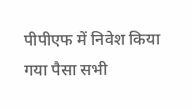पीपीएफ में निवेश किया गया पैसा सभी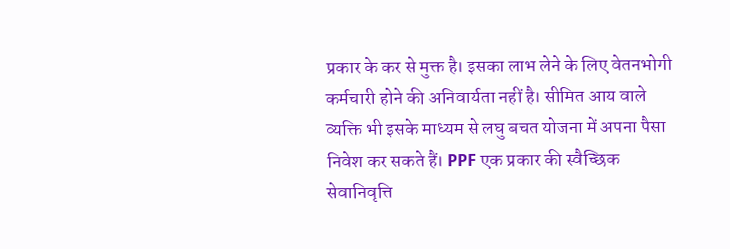प्रकार के कर से मुक्त है। इसका लाभ लेने के लिए वेतनभोगी कर्मचारी होने की अनिवार्यता नहीं है। सीमित आय वाले व्यक्ति भी इसके माध्यम से लघु बचत योजना में अपना पैसा निवेश कर सकते हैं। PPF एक प्रकार की स्वैच्छिक सेवानिवृत्ति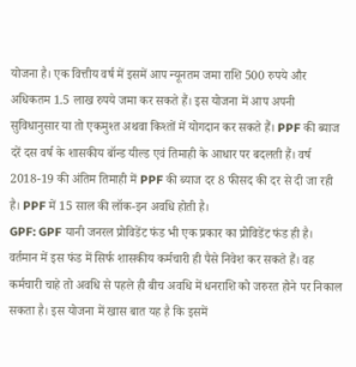योजना है। एक वित्तीय वर्ष में इसमें आप न्यूनतम जमा राशि 500 रुपये और अधिकतम 1.5 लाख रुपये जमा कर सकते हैं। इस योजना में आप अपनी सुविधानुसार या तो एकमुश्त अथवा किश्तों में योगदान कर सकते हैं। PPF की ब्याज दरें दस वर्ष के शासकीय बॉन्ड यील्ड एवं तिमाही के आधार पर बदलती हैं। वर्ष 2018-19 की अंतिम तिमाही में PPF की ब्याज दर 8 फीसद की दर से दी जा रही है। PPF में 15 साल की लॉक-इन अवधि होती है।
GPF: GPF यानी जनरल प्रोविडेंट फंड भी एक प्रकार का प्रोविडेंट फंड ही है। वर्तमान में इस फंड में सिर्फ शासकीय कर्मचारी ही पैसे निवेश कर सकते हैं। वह कर्मचारी चाहे तो अवधि से पहले ही बीच अवधि में धनराशि को जरुरत होने पर निकाल सकता है। इस योजना में खास बात यह है कि इसमें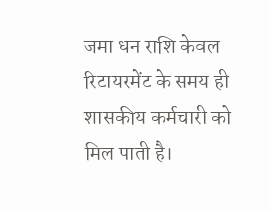जमा धन राशि केवल रिटायरमेंट के समय ही शासकीय कर्मचारी को मिल पाती है।